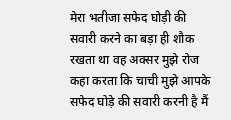मेरा भतीजा सफेद घोड़ी की सवारी करने का बड़ा ही शौक रखता था वह अक्सर मुझे रोज कहा करता कि चाची मुझे आपके सफेद घोड़े की सवारी करनी है मैं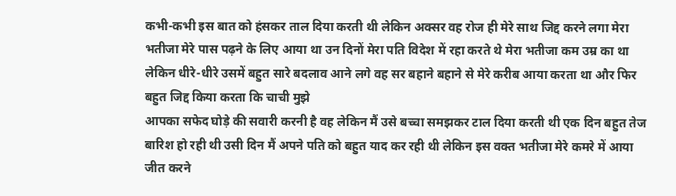कभी-कभी इस बात को हंसकर ताल दिया करती थी लेकिन अक्सर वह रोज ही मेरे साथ जिद्द करने लगा मेरा भतीजा मेरे पास पढ़ने के लिए आया था उन दिनों मेरा पति विदेश में रहा करते थे मेरा भतीजा कम उम्र का था लेकिन धीरे-धीरे उसमें बहुत सारे बदलाव आने लगे वह सर बहाने बहाने से मेरे करीब आया करता था और फिर बहुत जिद्द किया करता कि चाची मुझे
आपका सफेद घोड़े की सवारी करनी है वह लेकिन मैं उसे बच्चा समझकर टाल दिया करती थी एक दिन बहुत तेज बारिश हो रही थी उसी दिन मैं अपने पति को बहुत याद कर रही थी लेकिन इस वक्त भतीजा मेरे कमरे में आया जीत करने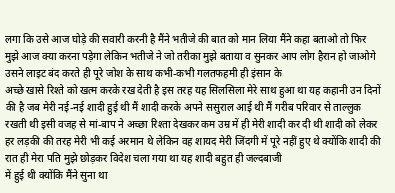लगा कि उसे आज घोड़े की सवारी करनी है मैंने भतीजे की बात को मान लिया मैंने कहा बताओ तो फिर मुझे आज क्या करना पड़ेगा लेकिन भतीजे ने जो तरीका मुझे बताया व सुनकर आप लोग हैरान हो जाओगे उसने लाइट बंद करते ही पूरे जोश के साथ कभी-कभी गलतफहमी ही इंसान के
अच्छे खासे रिश्ते को खत्म करके रख देती है इस तरह यह सिलसिला मेरे साथ हुआ था यह कहानी उन दिनों की है जब मेरी नई-नई शादी हुई थी मैं शादी करके अपने ससुराल आई थी मैं गरीब परिवार से ताल्लुक रखती थी इसी वजह से मां-बाप ने अच्छा रिश्ता देखकर कम उम्र में ही मेरी शादी कर दी थी शादी को लेकर हर लड़की की तरह मेरी भी कई अरमान थे लेकिन वह शायद मेरी जिंदगी में पूरे नहीं हुए थे क्योंकि शादी की रात ही मेरा पति मुझे छोड़कर विदेश चला गया था यह शादी बहुत ही जल्दबाजी
में हुई थी क्योंकि मैंने सुना था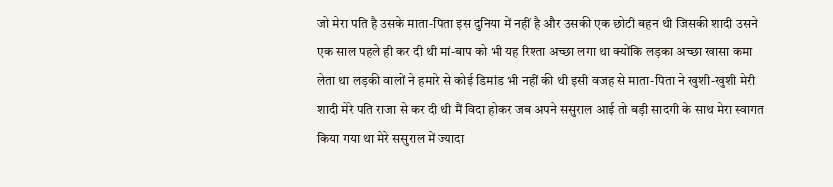जो मेरा पति है उसके माता-पिता इस दुनिया में नहीं है और उसकी एक छोटी बहन थी जिसकी शादी उसने एक साल पहले ही कर दी थी मां-बाप को भी यह रिश्ता अच्छा लगा था क्योंकि लड़का अच्छा खासा कमा लेता था लड़की वालों ने हमारे से कोई डिमांड भी नहीं की थी इसी वजह से माता-पिता ने खुशी-खुशी मेरी शादी मेरे पति राजा से कर दी थी मैं विदा होकर जब अपने ससुराल आई तो बड़ी सादगी के साथ मेरा स्वागत किया गया था मेरे ससुराल में ज्यादा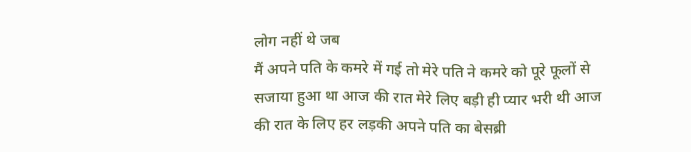लोग नहीं थे जब
मैं अपने पति के कमरे में गई तो मेरे पति ने कमरे को पूरे फूलों से सजाया हुआ था आज की रात मेरे लिए बड़ी ही प्यार भरी थी आज की रात के लिए हर लड़की अपने पति का बेसब्री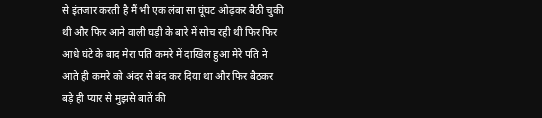से इंतजार करती है मैं भी एक लंबा सा घूंघट ओढ़कर बैठी चुकी थी और फिर आने वाली घड़ी के बारे में सोच रही थी फिर फिर आधे घंटे के बाद मेरा पति कमरे में दाखिल हुआ मेरे पति ने आते ही कमरे को अंदर से बंद कर दिया था और फिर बैठकर बड़े ही प्यार से मुझसे बातें की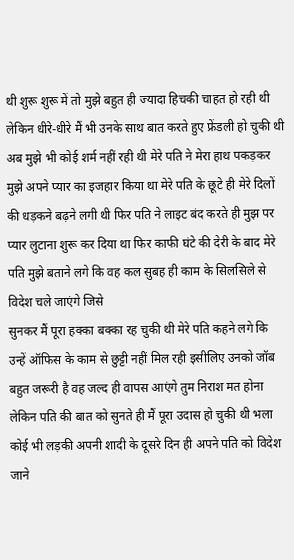थी शुरू शुरू में तो मुझे बहुत ही ज्यादा हिचकी चाहत हो रही थी लेकिन धीरे-धीरे मैं भी उनके साथ बात करते हुए फ्रेंडली हो चुकी थी अब मुझे भी कोई शर्म नहीं रही थी मेरे पति ने मेरा हाथ पकड़कर मुझे अपने प्यार का इजहार किया था मेरे पति के छूटे ही मेरे दिलों की धड़कने बढ़ने लगी थी फिर पति ने लाइट बंद करते ही मुझ पर प्यार लुटाना शुरू कर दिया था फिर काफी घंटे की देरी के बाद मेरे पति मुझे बताने लगे कि वह कल सुबह ही काम के सिलसिले से विदेश चले जाएंगे जिसे
सुनकर मैं पूरा हक्का बक्का रह चुकी थी मेरे पति कहने लगे कि उन्हें ऑफिस के काम से छुट्टी नहीं मिल रही इसीलिए उनको जॉब बहुत जरूरी है वह जल्द ही वापस आएंगे तुम निराश मत होना लेकिन पति की बात को सुनते ही मैं पूरा उदास हो चुकी थी भला कोई भी लड़की अपनी शादी के दूसरे दिन ही अपने पति को विदेश जाने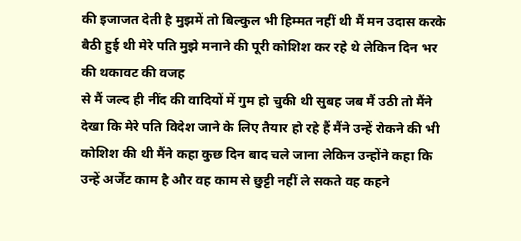की इजाजत देती है मुझमें तो बिल्कुल भी हिम्मत नहीं थी मैं मन उदास करके बैठी हुई थी मेरे पति मुझे मनाने की पूरी कोशिश कर रहे थे लेकिन दिन भर की थकावट की वजह
से मैं जल्द ही नींद की वादियों में गुम हो चुकी थी सुबह जब मैं उठी तो मैंने देखा कि मेरे पति विदेश जाने के लिए तैयार हो रहे हैं मैंने उन्हें रोकने की भी कोशिश की थी मैंने कहा कुछ दिन बाद चले जाना लेकिन उन्होंने कहा कि उन्हें अर्जेंट काम है और वह काम से छुट्टी नहीं ले सकते वह कहने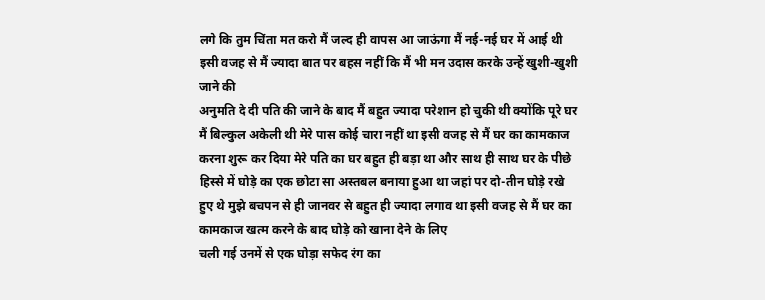लगे कि तुम चिंता मत करो मैं जल्द ही वापस आ जाऊंगा मैं नई-नई घर में आई थी इसी वजह से मैं ज्यादा बात पर बहस नहीं कि मैं भी मन उदास करके उन्हें खुशी-खुशी जाने की
अनुमति दे दी पति की जाने के बाद मैं बहुत ज्यादा परेशान हो चुकी थी क्योंकि पूरे घर मैं बिल्कुल अकेली थी मेरे पास कोई चारा नहीं था इसी वजह से मैं घर का कामकाज करना शुरू कर दिया मेरे पति का घर बहुत ही बड़ा था और साथ ही साथ घर के पीछे हिस्से में घोड़े का एक छोटा सा अस्तबल बनाया हुआ था जहां पर दो-तीन घोड़े रखे हुए थे मुझे बचपन से ही जानवर से बहुत ही ज्यादा लगाव था इसी वजह से मैं घर का कामकाज खत्म करने के बाद घोड़े को खाना देने के लिए
चली गई उनमें से एक घोड़ा सफेद रंग का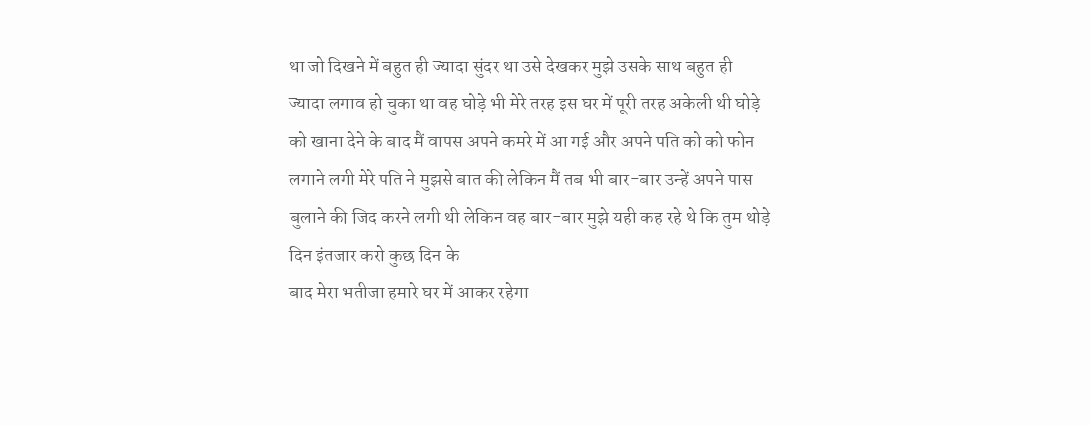था जो दिखने में बहुत ही ज्यादा सुंदर था उसे देखकर मुझे उसके साथ बहुत ही ज्यादा लगाव हो चुका था वह घोड़े भी मेरे तरह इस घर में पूरी तरह अकेली थी घोड़े को खाना देने के बाद मैं वापस अपने कमरे में आ गई और अपने पति को को फोन लगाने लगी मेरे पति ने मुझसे बात की लेकिन मैं तब भी बार-बार उन्हें अपने पास बुलाने की जिद करने लगी थी लेकिन वह बार-बार मुझे यही कह रहे थे कि तुम थोड़े दिन इंतजार करो कुछ दिन के
बाद मेरा भतीजा हमारे घर में आकर रहेगा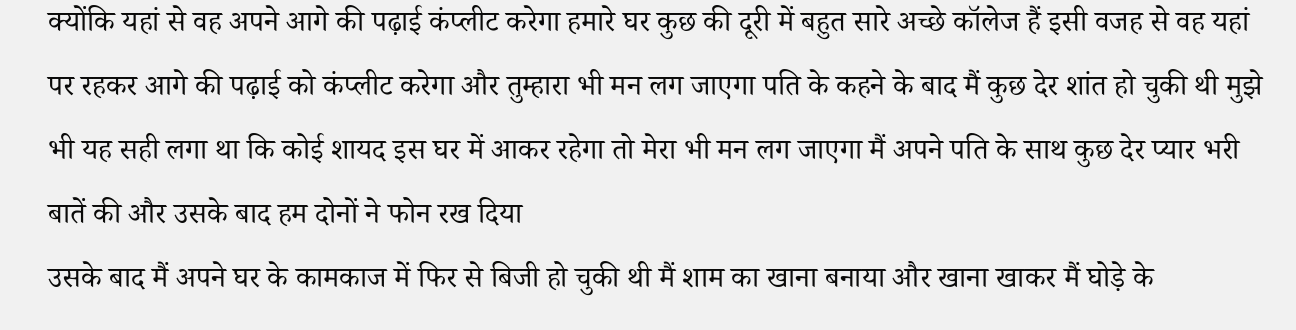क्योंकि यहां से वह अपने आगे की पढ़ाई कंप्लीट करेगा हमारे घर कुछ की दूरी में बहुत सारे अच्छे कॉलेज हैं इसी वजह से वह यहां पर रहकर आगे की पढ़ाई को कंप्लीट करेगा और तुम्हारा भी मन लग जाएगा पति के कहने के बाद मैं कुछ देर शांत हो चुकी थी मुझे भी यह सही लगा था कि कोई शायद इस घर में आकर रहेगा तो मेरा भी मन लग जाएगा मैं अपने पति के साथ कुछ देर प्यार भरी बातें की और उसके बाद हम दोनों ने फोन रख दिया
उसके बाद मैं अपने घर के कामकाज में फिर से बिजी हो चुकी थी मैं शाम का खाना बनाया और खाना खाकर मैं घोड़े के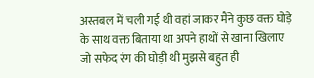अस्तबल में चली गई थी वहां जाकर मैंने कुछ वक्त घोड़े के साथ वक्त बिताया था अपने हाथों से खाना खिलाए जो सफेद रंग की घोड़ी थी मुझसे बहुत ही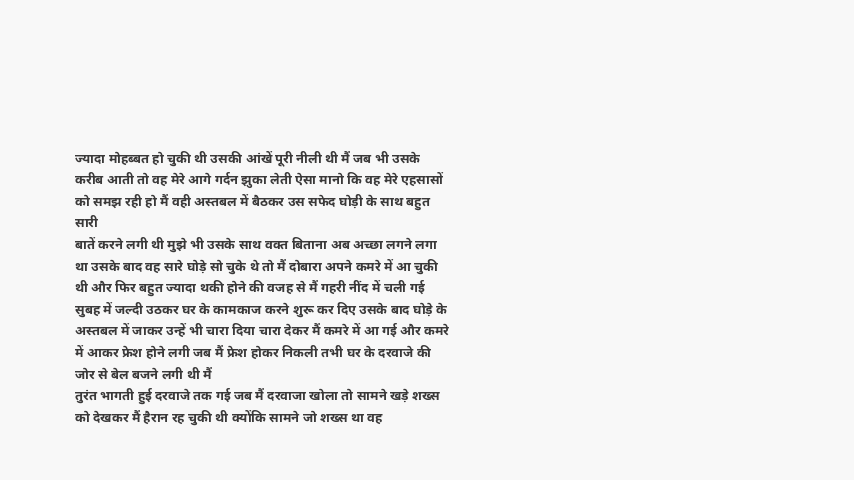ज्यादा मोहब्बत हो चुकी थी उसकी आंखें पूरी नीली थी मैं जब भी उसके करीब आती तो वह मेरे आगे गर्दन झुका लेती ऐसा मानो कि वह मेरे एहसासों को समझ रही हो मैं वही अस्तबल में बैठकर उस सफेद घोड़ी के साथ बहुत सारी
बातें करने लगी थी मुझे भी उसके साथ वक्त बिताना अब अच्छा लगने लगा था उसके बाद वह सारे घोड़े सो चुके थे तो मैं दोबारा अपने कमरे में आ चुकी थी और फिर बहुत ज्यादा थकी होने की वजह से मैं गहरी नींद में चली गई सुबह में जल्दी उठकर घर के कामकाज करने शुरू कर दिए उसके बाद घोड़े के अस्तबल में जाकर उन्हें भी चारा दिया चारा देकर मैं कमरे में आ गई और कमरे में आकर फ्रेश होने लगी जब मैं फ्रेश होकर निकली तभी घर के दरवाजे की जोर से बेल बजने लगी थी मैं
तुरंत भागती हुई दरवाजे तक गई जब मैं दरवाजा खोला तो सामने खड़े शख्स को देखकर मैं हैरान रह चुकी थी क्योंकि सामने जो शख्स था वह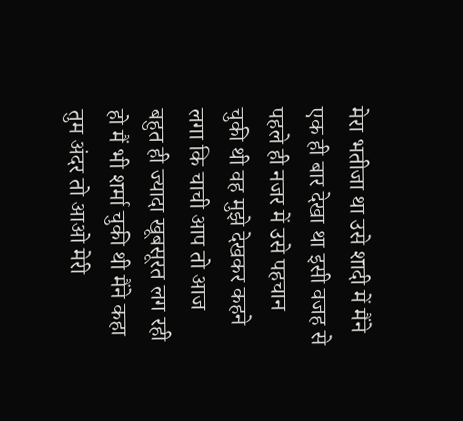मेरा भतीजा था उसे शादी में मैंने एक ही बार देखा था इसी वजह से पहले ही नजर में उसे पहचान चुकी थी वह मुझे देखकर कहने लगा कि चाची आप तो आज बहुत ही ज्यादा खूबसूरत लग रही हो मैं भी शर्मा चुकी थी मैंने कहा तुम अंदर तो आओ मेरी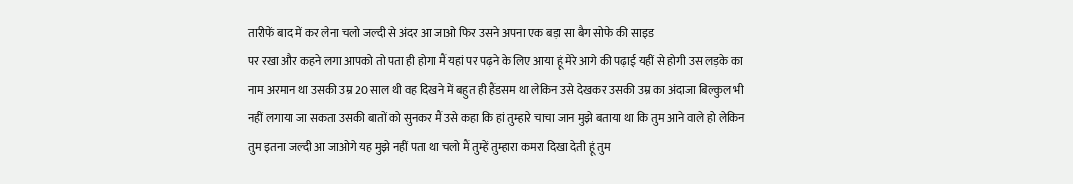तारीफें बाद में कर लेना चलो जल्दी से अंदर आ जाओ फिर उसने अपना एक बड़ा सा बैग सोफे की साइड
पर रखा और कहने लगा आपको तो पता ही होगा मैं यहां पर पढ़ने के लिए आया हूं मेरे आगे की पढ़ाई यहीं से होगी उस लड़के का नाम अरमान था उसकी उम्र 20 साल थी वह दिखने में बहुत ही हैंडसम था लेकिन उसे देखकर उसकी उम्र का अंदाजा बिल्कुल भी नहीं लगाया जा सकता उसकी बातों को सुनकर मैं उसे कहा कि हां तुम्हारे चाचा जान मुझे बताया था कि तुम आने वाले हो लेकिन तुम इतना जल्दी आ जाओगे यह मुझे नहीं पता था चलो मैं तुम्हें तुम्हारा कमरा दिखा देती हूं तुम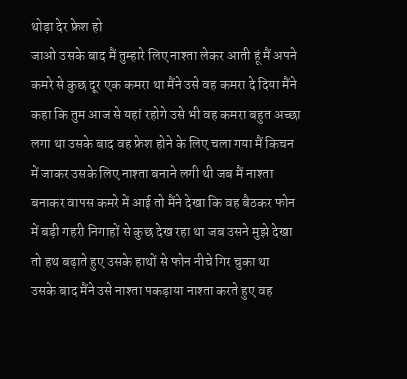थोड़ा देर फ्रेश हो
जाओ उसके बाद मैं तुम्हारे लिए नाश्ता लेकर आती हूं मैं अपने कमरे से कुछ दूर एक कमरा था मैंने उसे वह कमरा दे दिया मैंने कहा कि तुम आज से यहां रहोगे उसे भी वह कमरा बहुत अच्छा लगा था उसके बाद वह फ्रेश होने के लिए चला गया मैं किचन में जाकर उसके लिए नाश्ता बनाने लगी थी जब मैं नाश्ता बनाकर वापस कमरे में आई तो मैंने देखा कि वह बैठकर फोन में बड़ी गहरी निगाहों से कुछ देख रहा था जब उसने मुझे देखा तो हथ बढ़ाते हुए उसके हाथों से फोन नीचे गिर चुका था
उसके बाद मैंने उसे नाश्ता पकड़ाया नाश्ता करते हुए वह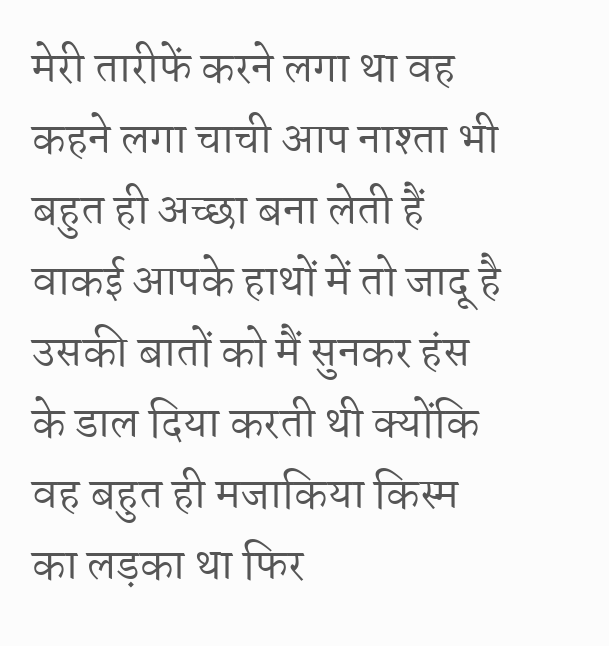मेरी तारीफें करने लगा था वह कहने लगा चाची आप नाश्ता भी बहुत ही अच्छा बना लेती हैं वाकई आपके हाथों में तो जादू है उसकी बातों को मैं सुनकर हंस के डाल दिया करती थी क्योंकि वह बहुत ही मजाकिया किस्म का लड़का था फिर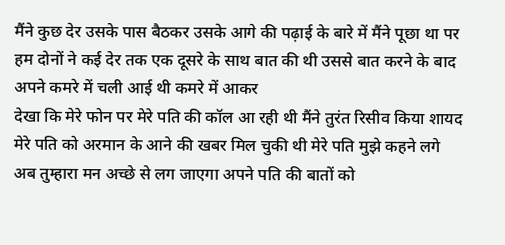मैंने कुछ देर उसके पास बैठकर उसके आगे की पढ़ाई के बारे में मैंने पूछा था पर हम दोनों ने कई देर तक एक दूसरे के साथ बात की थी उससे बात करने के बाद अपने कमरे में चली आई थी कमरे में आकर
देखा कि मेरे फोन पर मेरे पति की कॉल आ रही थी मैंने तुरंत रिसीव किया शायद मेरे पति को अरमान के आने की खबर मिल चुकी थी मेरे पति मुझे कहने लगे अब तुम्हारा मन अच्छे से लग जाएगा अपने पति की बातों को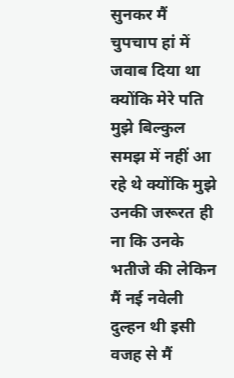सुनकर मैं चुपचाप हां में जवाब दिया था क्योंकि मेरे पति मुझे बिल्कुल समझ में नहीं आ रहे थे क्योंकि मुझे उनकी जरूरत ही ना कि उनके भतीजे की लेकिन मैं नई नवेली दुल्हन थी इसी वजह से मैं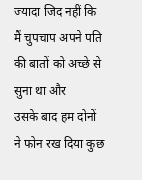ज्यादा जिद नहीं कि मैं चुपचाप अपने पति की बातों को अच्छे से सुना था और
उसके बाद हम दोनों ने फोन रख दिया कुछ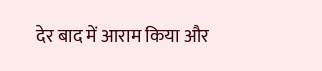देर बाद में आराम किया और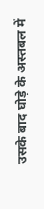उसके बाद घोड़े के अस्तबल में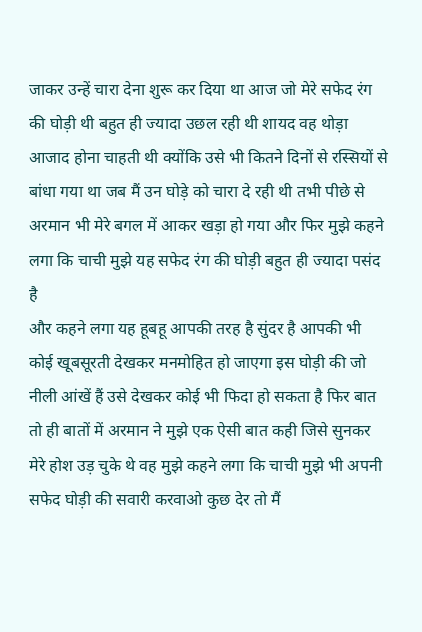जाकर उन्हें चारा देना शुरू कर दिया था आज जो मेरे सफेद रंग की घोड़ी थी बहुत ही ज्यादा उछल रही थी शायद वह थोड़ा आजाद होना चाहती थी क्योंकि उसे भी कितने दिनों से रस्सियों से बांधा गया था जब मैं उन घोड़े को चारा दे रही थी तभी पीछे से अरमान भी मेरे बगल में आकर खड़ा हो गया और फिर मुझे कहने लगा कि चाची मुझे यह सफेद रंग की घोड़ी बहुत ही ज्यादा पसंद है
और कहने लगा यह हूबहू आपकी तरह है सुंदर है आपकी भी कोई खूबसूरती देखकर मनमोहित हो जाएगा इस घोड़ी की जो नीली आंखें हैं उसे देखकर कोई भी फिदा हो सकता है फिर बात तो ही बातों में अरमान ने मुझे एक ऐसी बात कही जिसे सुनकर मेरे होश उड़ चुके थे वह मुझे कहने लगा कि चाची मुझे भी अपनी सफेद घोड़ी की सवारी करवाओ कुछ देर तो मैं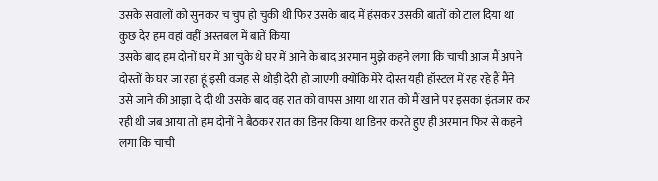उसके सवालों को सुनकर च चुप हो चुकी थी फिर उसके बाद में हंसकर उसकी बातों को टाल दिया था कुछ देर हम वहां वहीं अस्तबल में बातें किया
उसके बाद हम दोनों घर में आ चुके थे घर में आने के बाद अरमान मुझे कहने लगा कि चाची आज मैं अपने दोस्तों के घर जा रहा हूं इसी वजह से थोड़ी देरी हो जाएगी क्योंकि मेरे दोस्त यही हॉस्टल में रह रहे हैं मैंने उसे जाने की आज्ञा दे दी थी उसके बाद वह रात को वापस आया था रात को मैं खाने पर इसका इंतजार कर रही थी जब आया तो हम दोनों ने बैठकर रात का डिनर किया था डिनर करते हुए ही अरमान फिर से कहने लगा कि चाची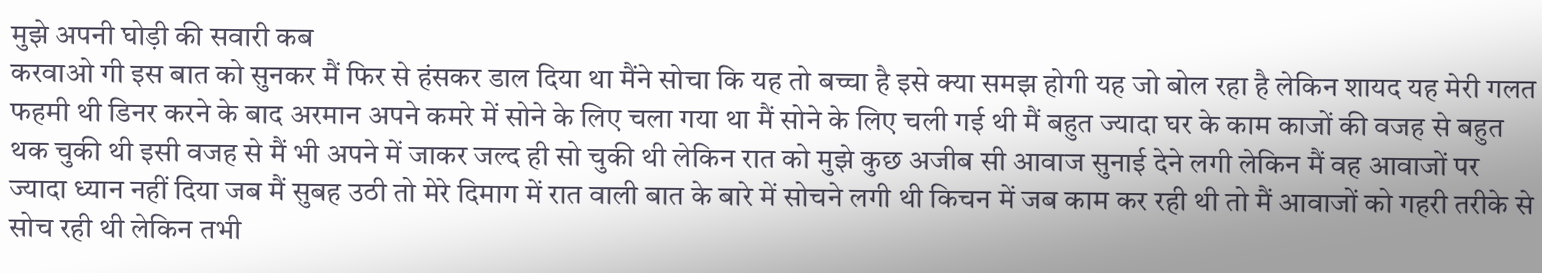मुझे अपनी घोड़ी की सवारी कब
करवाओ गी इस बात को सुनकर मैं फिर से हंसकर डाल दिया था मैंने सोचा कि यह तो बच्चा है इसे क्या समझ होगी यह जो बोल रहा है लेकिन शायद यह मेरी गलत फहमी थी डिनर करने के बाद अरमान अपने कमरे में सोने के लिए चला गया था मैं सोने के लिए चली गई थी मैं बहुत ज्यादा घर के काम काजों की वजह से बहुत थक चुकी थी इसी वजह से मैं भी अपने में जाकर जल्द ही सो चुकी थी लेकिन रात को मुझे कुछ अजीब सी आवाज सुनाई देने लगी लेकिन मैं वह आवाजों पर
ज्यादा ध्यान नहीं दिया जब मैं सुबह उठी तो मेरे दिमाग में रात वाली बात के बारे में सोचने लगी थी किचन में जब काम कर रही थी तो मैं आवाजों को गहरी तरीके से सोच रही थी लेकिन तभी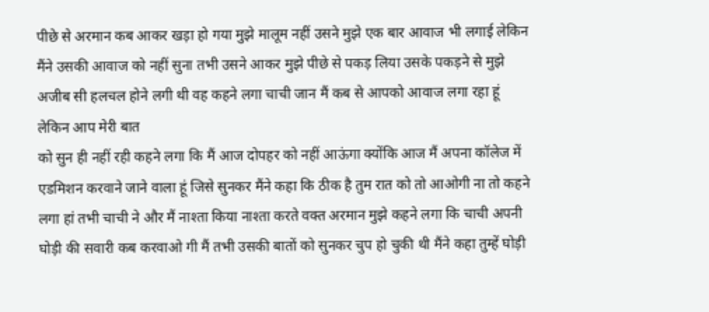पीछे से अरमान कब आकर खड़ा हो गया मुझे मालूम नहीं उसने मुझे एक बार आवाज भी लगाई लेकिन मैंने उसकी आवाज को नहीं सुना तभी उसने आकर मुझे पीछे से पकड़ लिया उसके पकड़ने से मुझे अजीब सी हलचल होने लगी थी वह कहने लगा चाची जान मैं कब से आपको आवाज लगा रहा हूं लेकिन आप मेरी बात
को सुन ही नहीं रही कहने लगा कि मैं आज दोपहर को नहीं आऊंगा क्योंकि आज मैं अपना कॉलेज में एडमिशन करवाने जाने वाला हूं जिसे सुनकर मैंने कहा कि ठीक है तुम रात को तो आओगी ना तो कहने लगा हां तभी चाची ने और मैं नाश्ता किया नाश्ता करते वक्त अरमान मुझे कहने लगा कि चाची अपनी घोड़ी की सवारी कब करवाओ गी मैं तभी उसकी बातों को सुनकर चुप हो चुकी थी मैंने कहा तुम्हें घोड़ी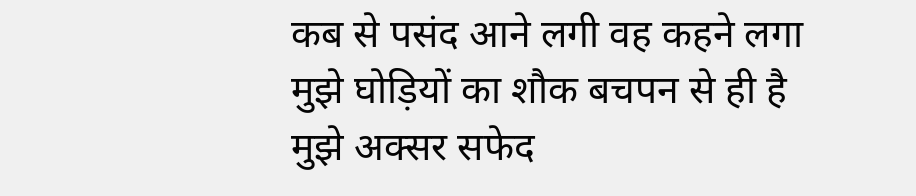कब से पसंद आने लगी वह कहने लगा मुझे घोड़ियों का शौक बचपन से ही है मुझे अक्सर सफेद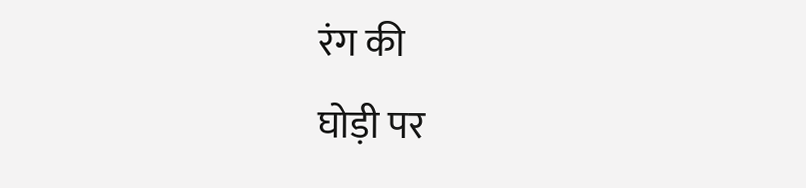रंग की
घोड़ी पर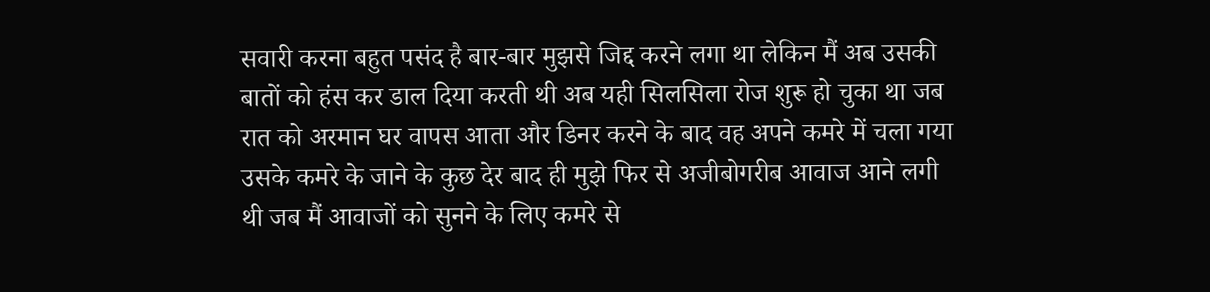सवारी करना बहुत पसंद है बार-बार मुझसे जिद्द करने लगा था लेकिन मैं अब उसकी बातों को हंस कर डाल दिया करती थी अब यही सिलसिला रोज शुरू हो चुका था जब रात को अरमान घर वापस आता और डिनर करने के बाद वह अपने कमरे में चला गया उसके कमरे के जाने के कुछ देर बाद ही मुझे फिर से अजीबोगरीब आवाज आने लगी थी जब मैं आवाजों को सुनने के लिए कमरे से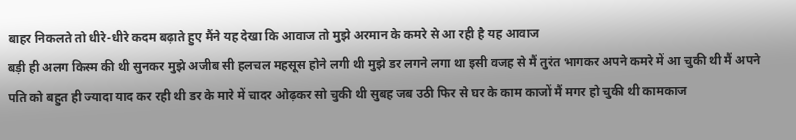बाहर निकलते तो धीरे-धीरे कदम बढ़ाते हुए मैंने यह देखा कि आवाज तो मुझे अरमान के कमरे से आ रही है यह आवाज
बड़ी ही अलग किस्म की थी सुनकर मुझे अजीब सी हलचल महसूस होने लगी थी मुझे डर लगने लगा था इसी वजह से मैं तुरंत भागकर अपने कमरे में आ चुकी थी मैं अपने पति को बहुत ही ज्यादा याद कर रही थी डर के मारे में चादर ओढ़कर सो चुकी थी सुबह जब उठी फिर से घर के काम काजों मैं मगर हो चुकी थी कामकाज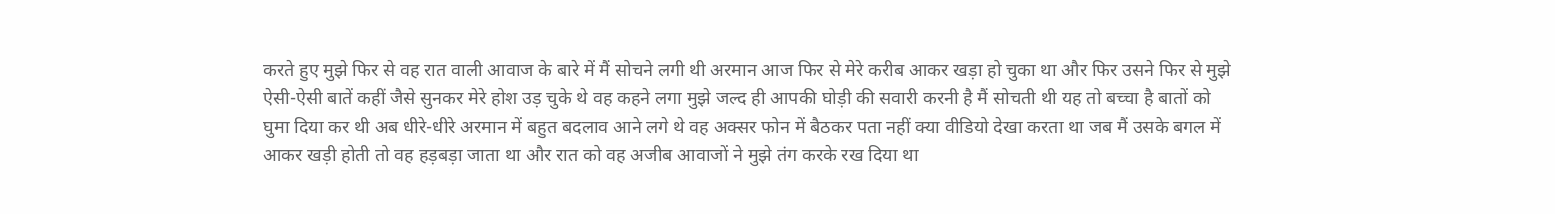करते हुए मुझे फिर से वह रात वाली आवाज के बारे में मैं सोचने लगी थी अरमान आज फिर से मेरे करीब आकर खड़ा हो चुका था और फिर उसने फिर से मुझे
ऐसी-ऐसी बातें कहीं जैसे सुनकर मेरे होश उड़ चुके थे वह कहने लगा मुझे जल्द ही आपकी घोड़ी की सवारी करनी है मैं सोचती थी यह तो बच्चा है बातों को घुमा दिया कर थी अब धीरे-धीरे अरमान में बहुत बदलाव आने लगे थे वह अक्सर फोन में बैठकर पता नहीं क्या वीडियो देखा करता था जब मैं उसके बगल में आकर खड़ी होती तो वह हड़बड़ा जाता था और रात को वह अजीब आवाजों ने मुझे तंग करके रख दिया था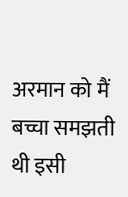अरमान को मैं बच्चा समझती थी इसी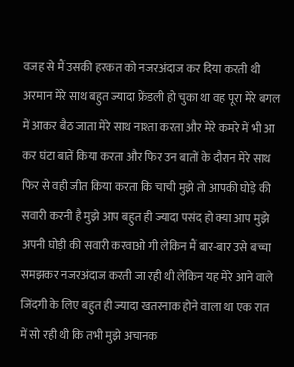वजह से मैं उसकी हरकत को नजरअंदाज कर दिया करती थी
अरमान मेरे साथ बहुत ज्यादा फ्रेंडली हो चुका था वह पूरा मेरे बगल में आकर बैठ जाता मेरे साथ नाश्ता करता और मेरे कमरे में भी आ कर घंटा बातें किया करता और फिर उन बातों के दौरान मेरे साथ फिर से वही जीत किया करता कि चाची मुझे तो आपकी घोड़े की सवारी करनी है मुझे आप बहुत ही ज्यादा पसंद हो क्या आप मुझे अपनी घोड़ी की सवारी करवाओ गी लेकिन मैं बार-बार उसे बच्चा समझकर नजरअंदाज करती जा रही थी लेकिन यह मेरे आने वाले जिंदगी के लिए बहुत ही ज्यादा खतरनाक होने वाला था एक रात
में सो रही थी कि तभी मुझे अचानक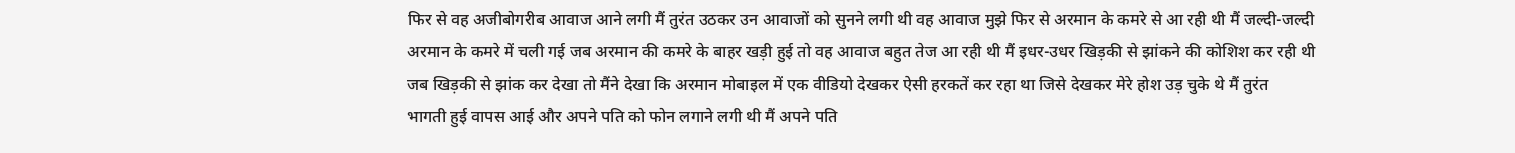फिर से वह अजीबोगरीब आवाज आने लगी मैं तुरंत उठकर उन आवाजों को सुनने लगी थी वह आवाज मुझे फिर से अरमान के कमरे से आ रही थी मैं जल्दी-जल्दी अरमान के कमरे में चली गई जब अरमान की कमरे के बाहर खड़ी हुई तो वह आवाज बहुत तेज आ रही थी मैं इधर-उधर खिड़की से झांकने की कोशिश कर रही थी जब खिड़की से झांक कर देखा तो मैंने देखा कि अरमान मोबाइल में एक वीडियो देखकर ऐसी हरकतें कर रहा था जिसे देखकर मेरे होश उड़ चुके थे मैं तुरंत
भागती हुई वापस आई और अपने पति को फोन लगाने लगी थी मैं अपने पति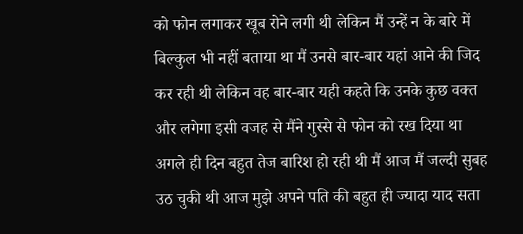को फोन लगाकर खूब रोने लगी थी लेकिन मैं उन्हें न के बारे में बिल्कुल भी नहीं बताया था मैं उनसे बार-बार यहां आने की जिद कर रही थी लेकिन वह बार-बार यही कहते कि उनके कुछ वक्त और लगेगा इसी वजह से मैंने गुस्से से फोन को रख दिया था अगले ही दिन बहुत तेज बारिश हो रही थी मैं आज मैं जल्दी सुबह उठ चुकी थी आज मुझे अपने पति की बहुत ही ज्यादा याद सता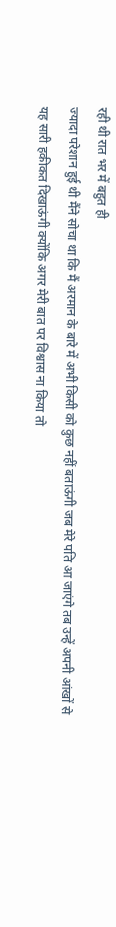रही थी रात भर में बहुत ही
ज्यादा परेशान हुई थी मैंने सोचा था कि मैं अरमान के बारे में अभी किसी को कुछ नहीं बताऊंगी जब मेरे पति आ जाएंगे तब उन्हें अपनी आंखों से यह सारी हकीकत दिखाऊंगी क्योंकि अगर मेरी बात पर विश्वास ना किया तो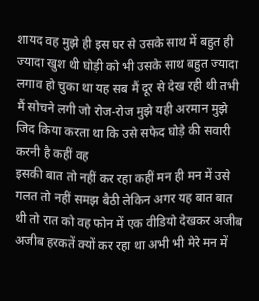शायद वह मुझे ही इस घर से उसके साथ में बहुत ही ज्यादा खुश थी घोड़ी को भी उसके साथ बहुत ज्यादा लगाव हो चुका था यह सब मैं दूर से देख रही थी तभी मैं सोचने लगी जो रोज-रोज मुझे यही अरमान मुझे जिद किया करता था कि उसे सफेद घोड़े की सवारी करनी है कहीं वह
इसकी बात तो नहीं कर रहा कहीं मन ही मन में उसे गलत तो नहीं समझ बैठी लेकिन अगर यह बात बात थी तो रात को वह फोन में एक वीडियो देखकर अजीब अजीब हरकतें क्यों कर रहा था अभी भी मेरे मन में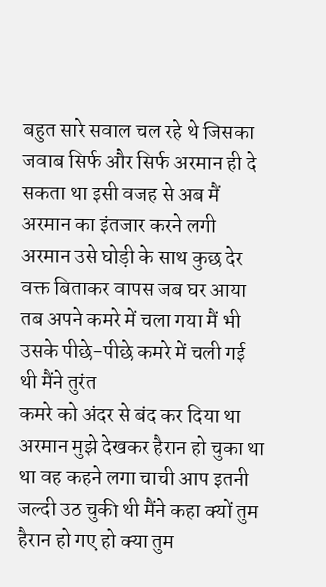बहुत सारे सवाल चल रहे थे जिसका जवाब सिर्फ और सिर्फ अरमान ही दे सकता था इसी वजह से अब मैं अरमान का इंतजार करने लगी अरमान उसे घोड़ी के साथ कुछ देर वक्त बिताकर वापस जब घर आया तब अपने कमरे में चला गया मैं भी उसके पीछे-पीछे कमरे में चली गई थी मैंने तुरंत
कमरे को अंदर से बंद कर दिया था अरमान मुझे देखकर हैरान हो चुका था था वह कहने लगा चाची आप इतनी जल्दी उठ चुकी थी मैंने कहा क्यों तुम हैरान हो गए हो क्या तुम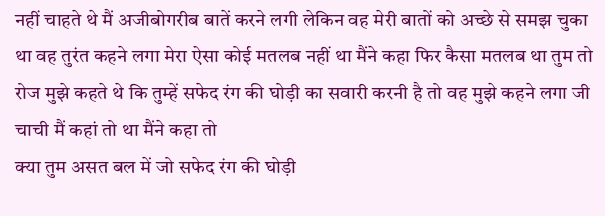नहीं चाहते थे मैं अजीबोगरीब बातें करने लगी लेकिन वह मेरी बातों को अच्छे से समझ चुका था वह तुरंत कहने लगा मेरा ऐसा कोई मतलब नहीं था मैंने कहा फिर कैसा मतलब था तुम तो रोज मुझे कहते थे कि तुम्हें सफेद रंग की घोड़ी का सवारी करनी है तो वह मुझे कहने लगा जी चाची मैं कहां तो था मैंने कहा तो
क्या तुम असत बल में जो सफेद रंग की घोड़ी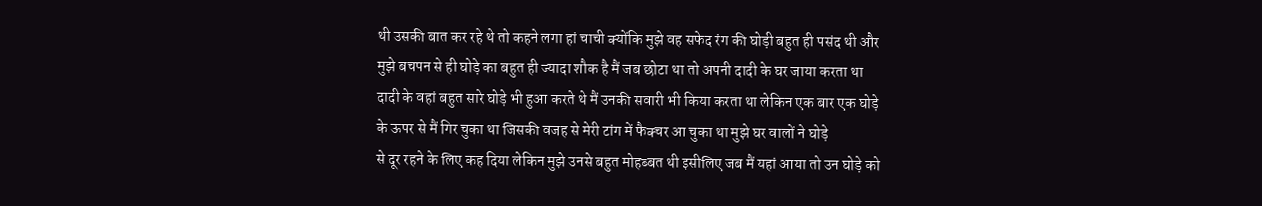थी उसकी बात कर रहे थे तो कहने लगा हां चाची क्योंकि मुझे वह सफेद रंग की घोड़ी बहुत ही पसंद थी और मुझे बचपन से ही घोड़े का बहुत ही ज्यादा शौक है मैं जब छोटा था तो अपनी दादी के घर जाया करता था दादी के वहां बहुत सारे घोड़े भी हुआ करते थे मैं उनकी सवारी भी किया करता था लेकिन एक बार एक घोड़े के ऊपर से मैं गिर चुका था जिसकी वजह से मेरी टांग में फैक्चर आ चुका था मुझे घर वालों ने घोड़े
से दूर रहने के लिए कह दिया लेकिन मुझे उनसे बहुत मोहब्बत थी इसीलिए जब मैं यहां आया तो उन घोड़े को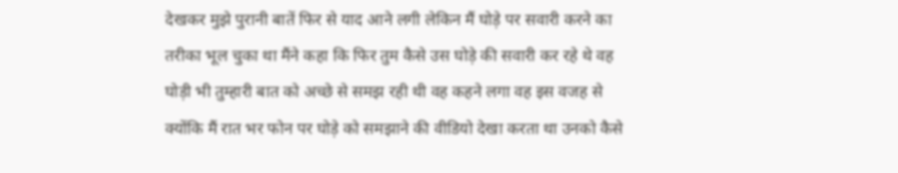देखकर मुझे पुरानी बातें फिर से याद आने लगी लेकिन मैं घोड़े पर सवारी करने का तरीका भूल चुका था मैंने कहा कि फिर तुम कैसे उस घोड़े की सवारी कर रहे थे वह घोड़ी भी तुम्हारी बात को अच्छे से समझ रही थी वह कहने लगा वह इस वजह से क्योंकि मैं रात भर फोन पर घोड़े को समझाने की वीडियो देखा करता था उनको कैसे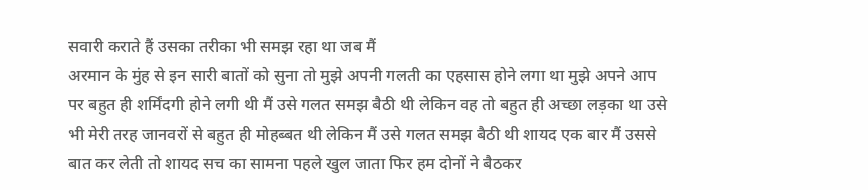सवारी कराते हैं उसका तरीका भी समझ रहा था जब मैं
अरमान के मुंह से इन सारी बातों को सुना तो मुझे अपनी गलती का एहसास होने लगा था मुझे अपने आप पर बहुत ही शर्मिंदगी होने लगी थी मैं उसे गलत समझ बैठी थी लेकिन वह तो बहुत ही अच्छा लड़का था उसे भी मेरी तरह जानवरों से बहुत ही मोहब्बत थी लेकिन मैं उसे गलत समझ बैठी थी शायद एक बार मैं उससे बात कर लेती तो शायद सच का सामना पहले खुल जाता फिर हम दोनों ने बैठकर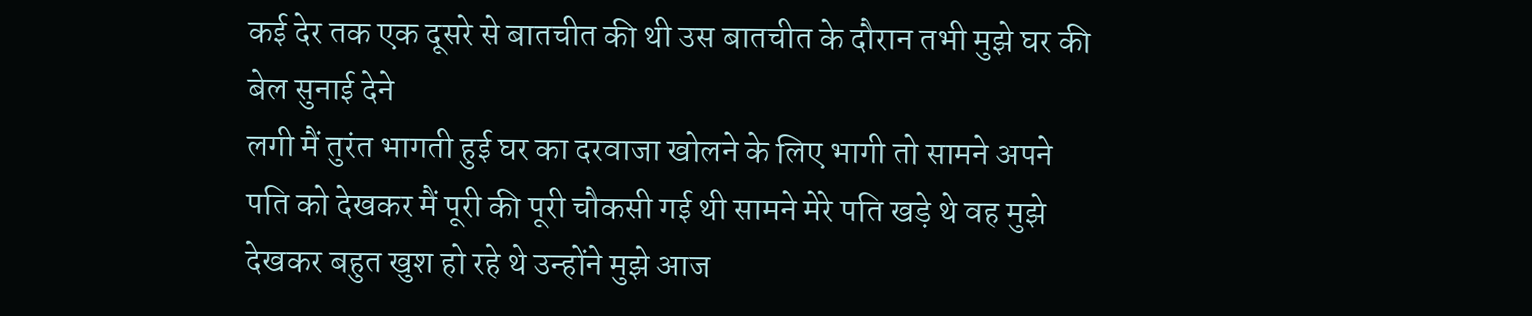कई देर तक एक दूसरे से बातचीत की थी उस बातचीत के दौरान तभी मुझे घर की बेल सुनाई देने
लगी मैं तुरंत भागती हुई घर का दरवाजा खोलने के लिए भागी तो सामने अपने पति को देखकर मैं पूरी की पूरी चौकसी गई थी सामने मेरे पति खड़े थे वह मुझे देखकर बहुत खुश हो रहे थे उन्होंने मुझे आज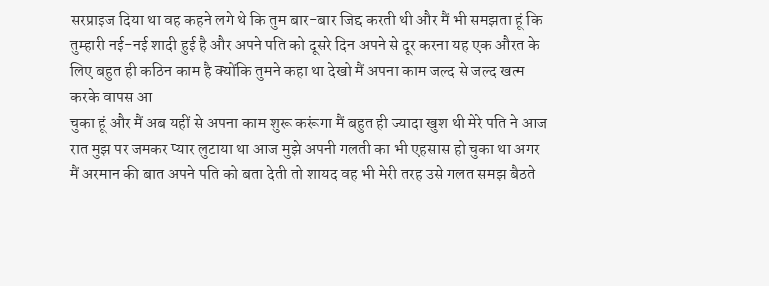सरप्राइज दिया था वह कहने लगे थे कि तुम बार-बार जिद्द करती थी और मैं भी समझता हूं कि तुम्हारी नई-नई शादी हुई है और अपने पति को दूसरे दिन अपने से दूर करना यह एक औरत के लिए बहुत ही कठिन काम है क्योंकि तुमने कहा था देखो मैं अपना काम जल्द से जल्द खत्म करके वापस आ
चुका हूं और मैं अब यहीं से अपना काम शुरू करूंगा मैं बहुत ही ज्यादा खुश थी मेरे पति ने आज रात मुझ पर जमकर प्यार लुटाया था आज मुझे अपनी गलती का भी एहसास हो चुका था अगर मैं अरमान की बात अपने पति को बता देती तो शायद वह भी मेरी तरह उसे गलत समझ बैठते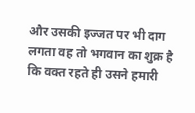और उसकी इज्जत पर भी दाग लगता वह तो भगवान का शुक्र है कि वक्त रहते ही उसने हमारी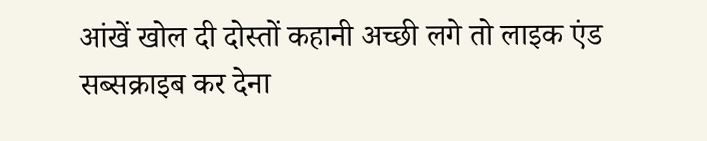आंखें खोल दी दोस्तों कहानी अच्छी लगे तो लाइक एंड सब्सक्राइब कर देना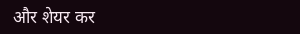और शेयर कर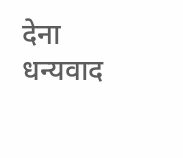देना धन्यवाद